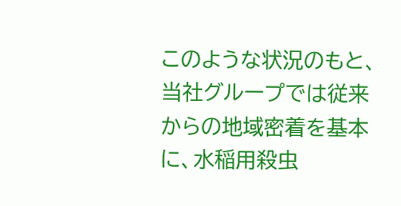このような状況のもと、当社グループでは従来からの地域密着を基本に、水稲用殺虫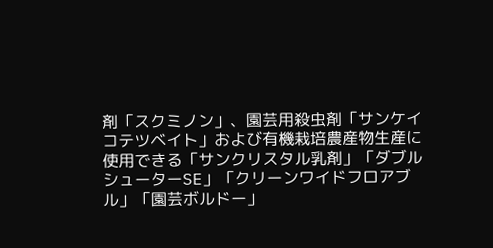剤「スクミノン」、園芸用殺虫剤「サンケイ コテツベイト」および有機栽培農産物生産に使用できる「サンクリスタル乳剤」「ダブルシューターSE」「クリーンワイドフロアブル」「園芸ボルドー」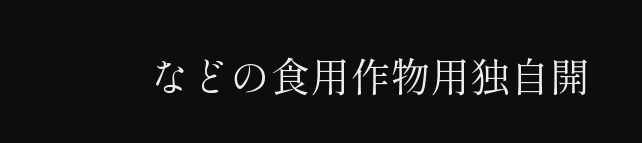などの食用作物用独自開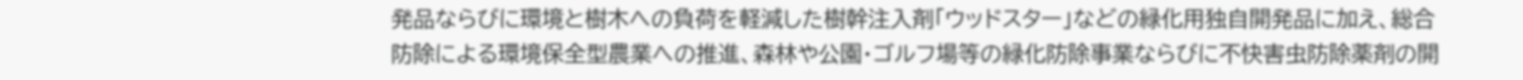発品ならびに環境と樹木への負荷を軽減した樹幹注入剤「ウッドスター」などの緑化用独自開発品に加え、総合防除による環境保全型農業への推進、森林や公園・ゴルフ場等の緑化防除事業ならびに不快害虫防除薬剤の開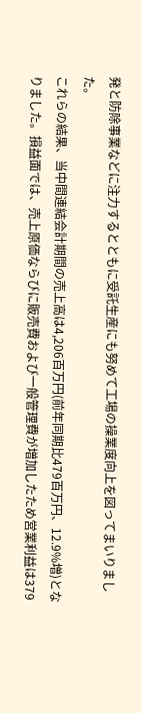発と防除事業などに注力するとともに受託生産にも努めて工場の操業度向上を図ってまいりました。
これらの結果、当中間連結会計期間の売上高は4,206百万円(前年同期比479百万円、12.9%増)となりました。損益面では、売上原価ならびに販売費および一般管理費が増加したため営業利益は379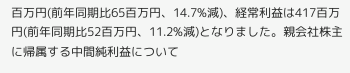百万円(前年同期比65百万円、14.7%減)、経常利益は417百万円(前年同期比52百万円、11.2%減)となりました。親会社株主に帰属する中間純利益について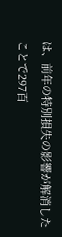は、前年の特別損失の影響が解消したことで297百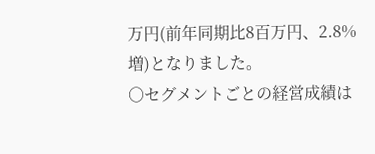万円(前年同期比8百万円、2.8%増)となりました。
○セグメントごとの経営成績は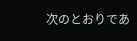次のとおりであ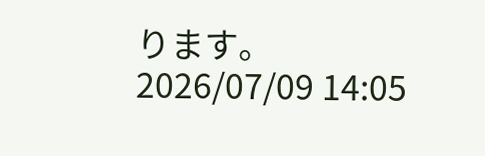ります。
2026/07/09 14:05